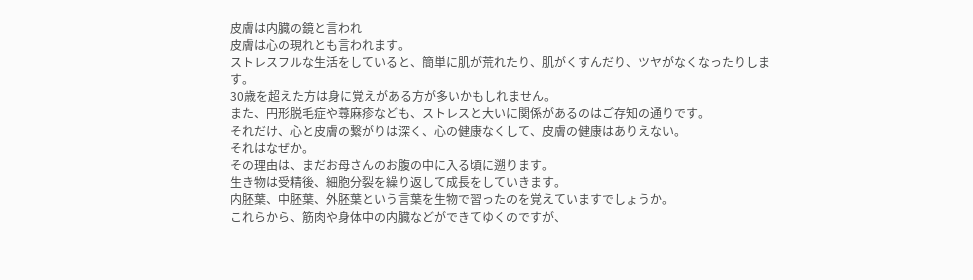皮膚は内臓の鏡と言われ
皮膚は心の現れとも言われます。
ストレスフルな生活をしていると、簡単に肌が荒れたり、肌がくすんだり、ツヤがなくなったりします。
30歳を超えた方は身に覚えがある方が多いかもしれません。
また、円形脱毛症や蕁麻疹なども、ストレスと大いに関係があるのはご存知の通りです。
それだけ、心と皮膚の繋がりは深く、心の健康なくして、皮膚の健康はありえない。
それはなぜか。
その理由は、まだお母さんのお腹の中に入る頃に遡ります。
生き物は受精後、細胞分裂を繰り返して成長をしていきます。
内胚葉、中胚葉、外胚葉という言葉を生物で習ったのを覚えていますでしょうか。
これらから、筋肉や身体中の内臓などができてゆくのですが、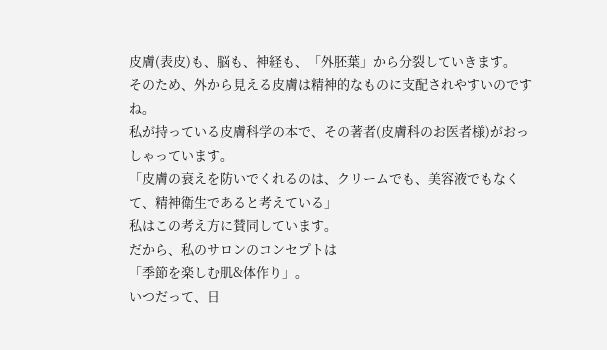皮膚(表皮)も、脳も、神経も、「外胚葉」から分裂していきます。
そのため、外から見える皮膚は精神的なものに支配されやすいのですね。
私が持っている皮膚科学の本で、その著者(皮膚科のお医者様)がおっしゃっています。
「皮膚の衰えを防いでくれるのは、クリームでも、美容液でもなくて、精神衛生であると考えている」
私はこの考え方に賛同しています。
だから、私のサロンのコンセプトは
「季節を楽しむ肌&体作り」。
いつだって、日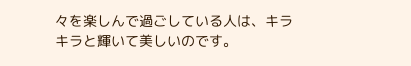々を楽しんで過ごしている人は、キラキラと輝いて美しいのです。